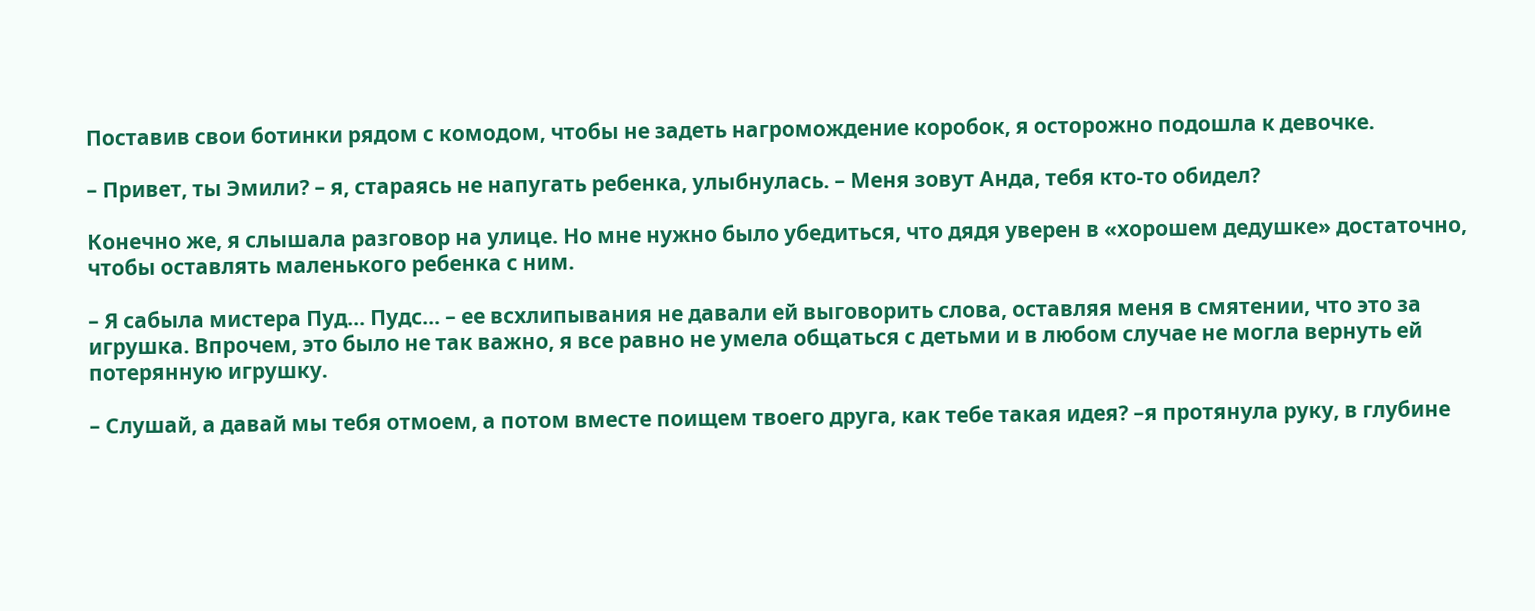Поставив свои ботинки рядом с комодом, чтобы не задеть нагромождение коробок, я осторожно подошла к девочке.

– Привет, ты Эмили? – я, стараясь не напугать ребенка, улыбнулась. – Меня зовут Анда, тебя кто-то обидел?

Конечно же, я слышала разговор на улице. Но мне нужно было убедиться, что дядя уверен в «хорошем дедушке» достаточно, чтобы оставлять маленького ребенка с ним.

– Я сабыла мистера Пуд… Пудс… – ее всхлипывания не давали ей выговорить слова, оставляя меня в смятении, что это за игрушка. Впрочем, это было не так важно, я все равно не умела общаться с детьми и в любом случае не могла вернуть ей потерянную игрушку.

– Слушай, а давай мы тебя отмоем, а потом вместе поищем твоего друга, как тебе такая идея? –я протянула руку, в глубине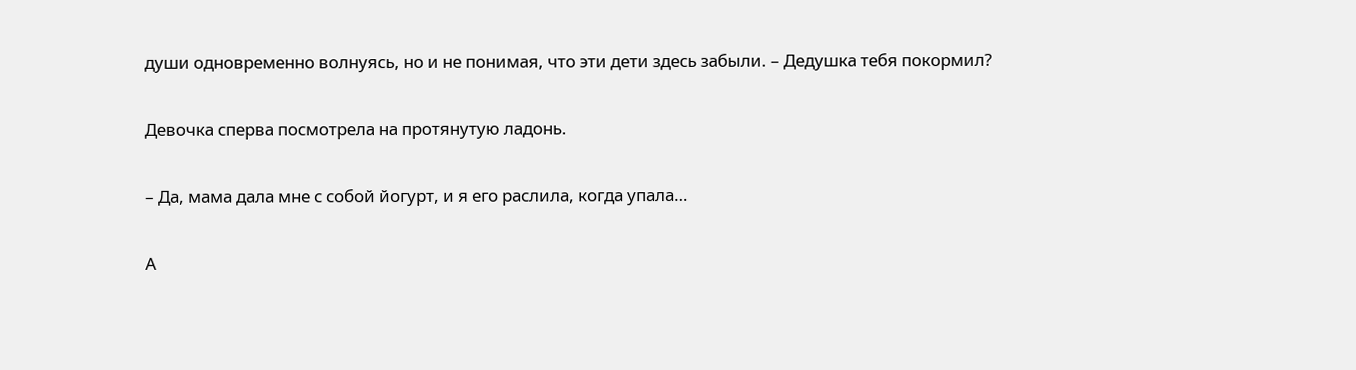души одновременно волнуясь, но и не понимая, что эти дети здесь забыли. – Дедушка тебя покормил?

Девочка сперва посмотрела на протянутую ладонь.

– Да, мама дала мне с собой йогурт, и я его раслила, когда упала…

А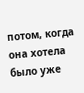потом, когда она хотела было уже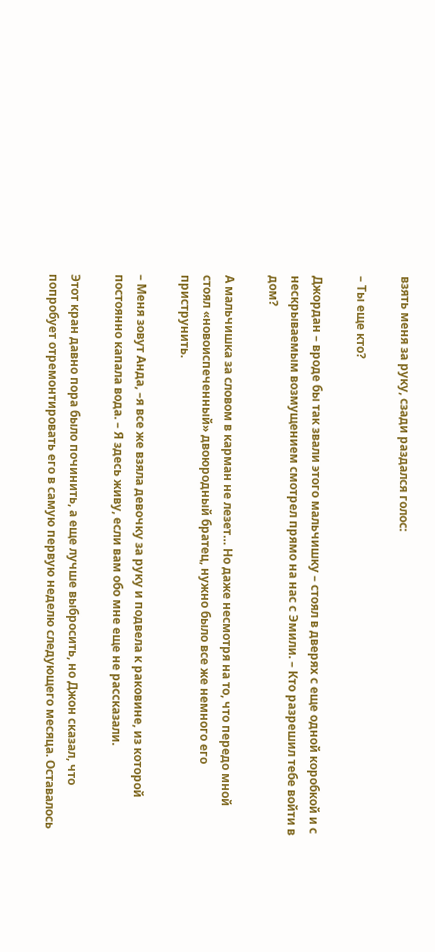взять меня за руку, сзади раздался голос:

– Ты еще кто?

Джордан – вроде бы так звали этого мальчишку – стоял в дверях с еще одной коробкой и с нескрываемым возмущением смотрел прямо на нас с Эмили. – Кто разрешил тебе войти в дом?

А мальчишка за словом в карман не лезет… Но даже несмотря на то, что передо мной стоял «новоиспеченный» двоюродный братец, нужно было все же немного его приструнить.

– Меня зовут Анда, –я все же взяла девочку за руку и подвела к раковине, из которой постоянно капала вода. – Я здесь живу, если вам обо мне еще не рассказали.

Этот кран давно пора было починить, а еще лучше выбросить, но Джон сказал, что попробует отремонтировать его в самую первую неделю следующего месяца. Оставалось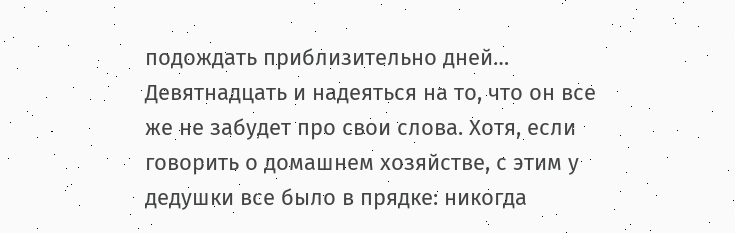подождать приблизительно дней… Девятнадцать и надеяться на то, что он все же не забудет про свои слова. Хотя, если говорить о домашнем хозяйстве, с этим у дедушки все было в прядке: никогда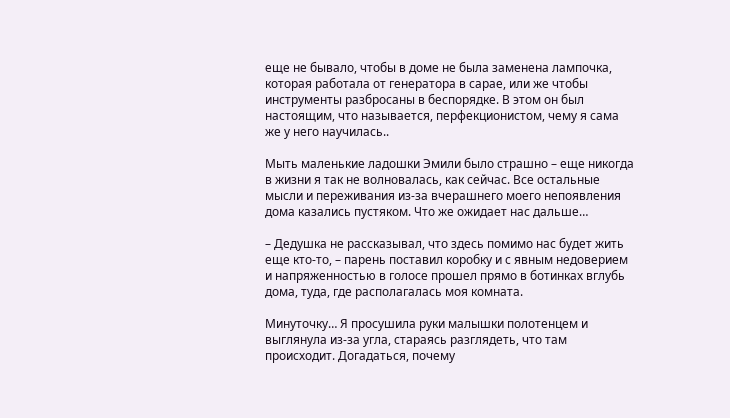еще не бывало, чтобы в доме не была заменена лампочка, которая работала от генератора в сарае, или же чтобы инструменты разбросаны в беспорядке. В этом он был настоящим, что называется, перфекционистом, чему я сама же у него научилась..

Мыть маленькие ладошки Эмили было страшно – еще никогда в жизни я так не волновалась, как сейчас. Все остальные мысли и переживания из-за вчерашнего моего непоявления дома казались пустяком. Что же ожидает нас дальше…

– Дедушка не рассказывал, что здесь помимо нас будет жить еще кто-то, – парень поставил коробку и с явным недоверием и напряженностью в голосе прошел прямо в ботинках вглубь дома, туда, где располагалась моя комната.

Минуточку… Я просушила руки малышки полотенцем и выглянула из-за угла, стараясь разглядеть, что там происходит. Догадаться, почему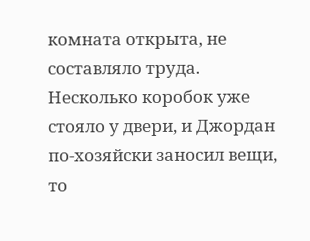комната открыта, не составляло труда. Несколько коробок уже стояло у двери, и Джордан по-хозяйски заносил вещи, то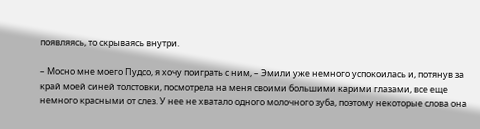появляясь, то скрываясь внутри.

– Мосно мне моего Пудсо, я хочу поиграть с ним, – Эмили уже немного успокоилась и, потянув за край моей синей толстовки, посмотрела на меня своими большими карими глазами, все еще немного красными от слез. У нее не хватало одного молочного зуба, поэтому некоторые слова она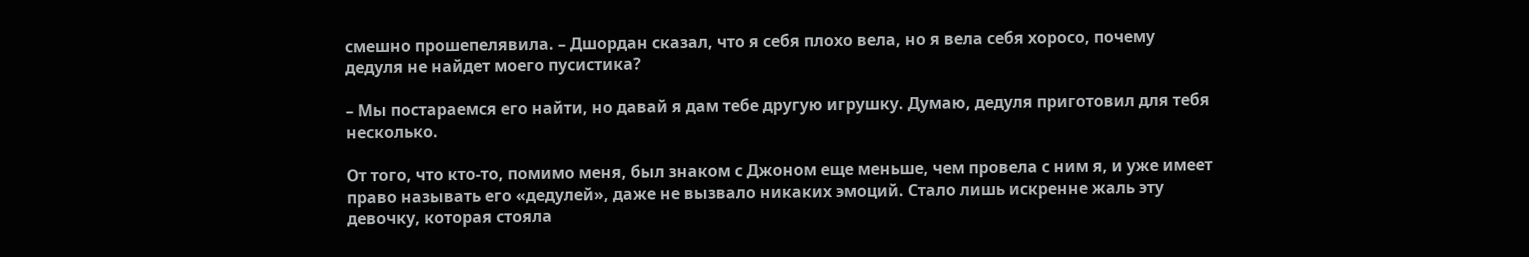смешно прошепелявила. – Дшордан сказал, что я себя плохо вела, но я вела себя хоросо, почему дедуля не найдет моего пусистика?

– Мы постараемся его найти, но давай я дам тебе другую игрушку. Думаю, дедуля приготовил для тебя несколько.

От того, что кто-то, помимо меня, был знаком с Джоном еще меньше, чем провела с ним я, и уже имеет право называть его «дедулей», даже не вызвало никаких эмоций. Стало лишь искренне жаль эту девочку, которая стояла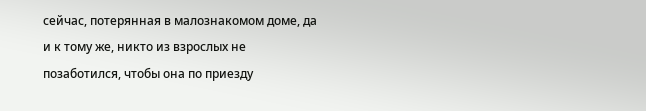сейчас, потерянная в малознакомом доме, да и к тому же, никто из взрослых не позаботился, чтобы она по приезду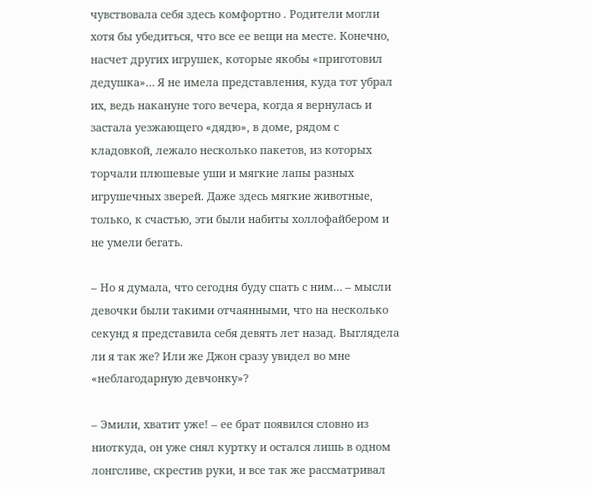чувствовала себя здесь комфортно . Родители могли хотя бы убедиться, что все ее вещи на месте. Конечно, насчет других игрушек, которые якобы «приготовил дедушка»… Я не имела представления, куда тот убрал их, ведь накануне того вечера, когда я вернулась и застала уезжающего «дядю», в доме, рядом с кладовкой, лежало несколько пакетов, из которых торчали плюшевые уши и мягкие лапы разных игрушечных зверей. Даже здесь мягкие животные, только, к счастью, эти были набиты холлофайбером и не умели бегать.

– Но я думала, что сегодня буду спать с ним… – мысли девочки были такими отчаянными, что на несколько секунд я представила себя девять лет назад. Выглядела ли я так же? Или же Джон сразу увидел во мне «неблагодарную девчонку»?

– Эмили, хватит уже! – ее брат появился словно из ниоткуда, он уже снял куртку и остался лишь в одном лонгсливе, скрестив руки, и все так же рассматривал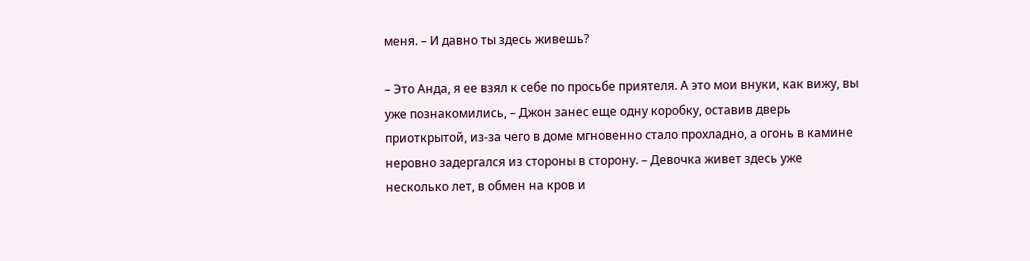меня. – И давно ты здесь живешь?

– Это Анда, я ее взял к себе по просьбе приятеля. А это мои внуки, как вижу, вы уже познакомились, – Джон занес еще одну коробку, оставив дверь приоткрытой, из-за чего в доме мгновенно стало прохладно, а огонь в камине неровно задергался из стороны в сторону. – Девочка живет здесь уже несколько лет, в обмен на кров и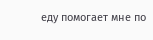еду помогает мне по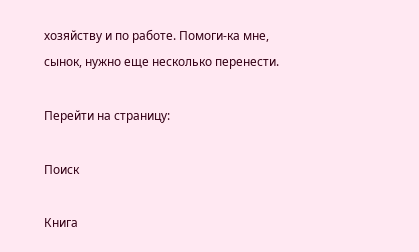хозяйству и по работе. Помоги-ка мне, сынок, нужно еще несколько перенести.

Перейти на страницу:

Поиск

Книга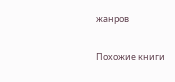жанров

Похожие книги